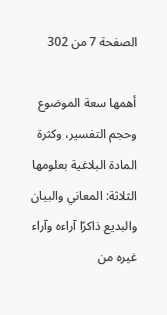الصفحة 7 من 302

أهمها سعة الموضوع وحجم التفسير، وكثرة المادة البلاغية بعلومها الثلاثة: المعاني والبيان والبديع ذاكرًا آراءه وآراء غيره من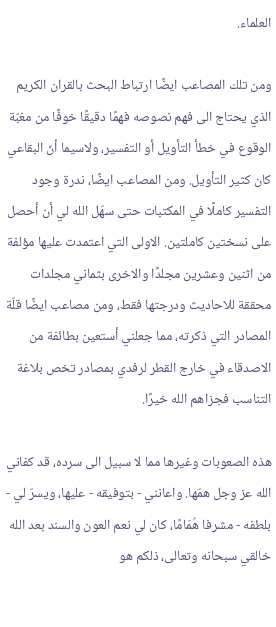العلماء.

ومن تلك المصاعب ايضًا ارتباط البحث بالقران الكريم الذي يحتاج الى فهم نصوصه فهمًا دقيقًا خوفًا من مغبّة الوقوع في خطأ التأويل أو التفسير، ولاسيما أنّ البقاعي كان كثير التأويل. ومن المصاعب ايضًا، ندرة وجود التفسير كاملًا في المكتبات حتى سهّل الله لي أن أحصل على نسختين كاملتين. الاولى التي اعتمدت عليها مؤلفة من اثنين وعشرين مجلدًا والاخرى بثماني مجلدات محققة للاحاديث ودرجتها فقط، ومن مصاعب ايضًا قلّة المصادر التي ذكرته، مما جعلني أستعين بطائفة من الاصدقاء في خارج القطر لرفدي بمصادر تخص بلاغة التناسب فجزاهم الله خيرًا.

هذه الصعوبات وغيرها مما لا سبيل الى سرده، قد كفاني الله عز وجل همّها. واعانني - بتوفيقه - عليها، ويسرّ لي - بلطفه - مشرفا هُمَامًا، كان لي نعم العون والسند بعد الله خالقي سبحانه وتعالى، ذلكم هو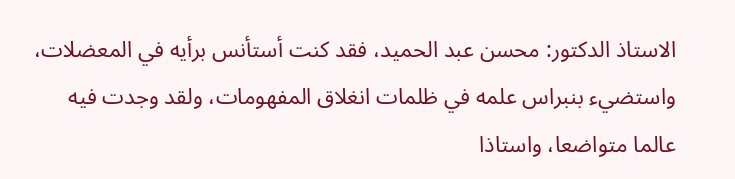الاستاذ الدكتور: محسن عبد الحميد، فقد كنت أستأنس برأيه في المعضلات، واستضيء بنبراس علمه في ظلمات انغلاق المفهومات، ولقد وجدت فيه عالما متواضعا، واستاذا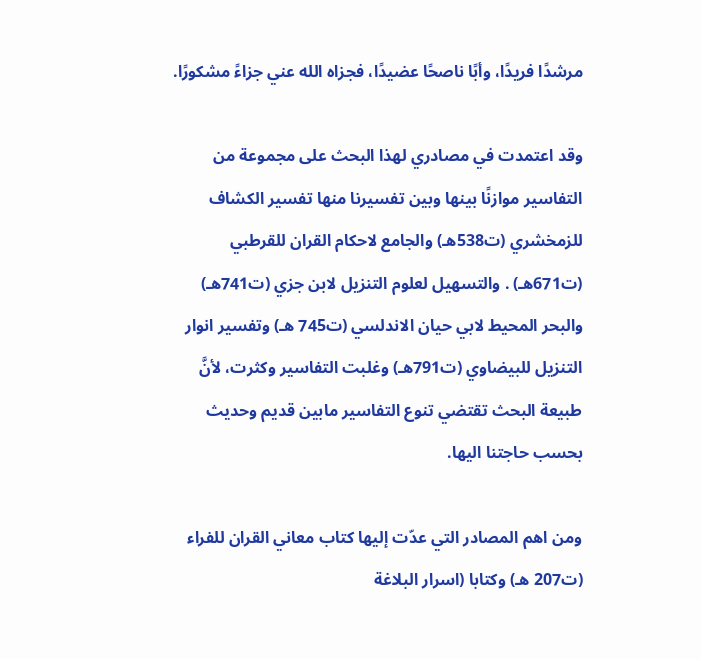مرشدًا فريدًا، وأبًا ناصحًا عضيدًا، فجزاه الله عني جزاءً مشكورًا.

وقد اعتمدت في مصادري لهذا البحث على مجموعة من التفاسير موازنًا بينها وبين تفسيرنا منها تفسير الكشاف للزمخشري (ت538هـ) والجامع لاحكام القران للقرطبي (ت671هـ) . والتسهيل لعلوم التنزيل لابن جزي (ت741هـ) والبحر المحيط لابي حيان الاندلسي (ت745 هـ) وتفسير انوار التنزيل للبيضاوي (ت791هـ) وغلبت التفاسير وكثرت، لأنَّ طبيعة البحث تقتضي تنوع التفاسير مابين قديم وحديث بحسب حاجتنا اليها.

ومن اهم المصادر التي عدّت إليها كتاب معاني القران للفراء (ت207 هـ) وكتابا (اسرار البلاغة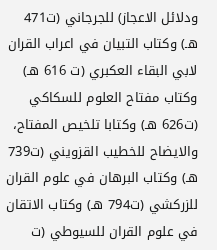ودلائل الاعجاز) للجرجاني (ت471 هـ) وكتاب التبيان في اعراب القران لابي البقاء العكبري (ت 616 هـ) وكتاب مفتاح العلوم للسكاكي (ت626 هـ) وكتابا تلخيص المفتاح، والايضاح للخطيب القزويني (ت739 هـ) وكتاب البرهان في علوم القران للزركشي (ت794 هـ) وكتاب الاتقان في علوم القران للسيوطي (ت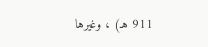911 هـ) ، وغيرها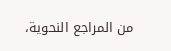من المراجع النحوية،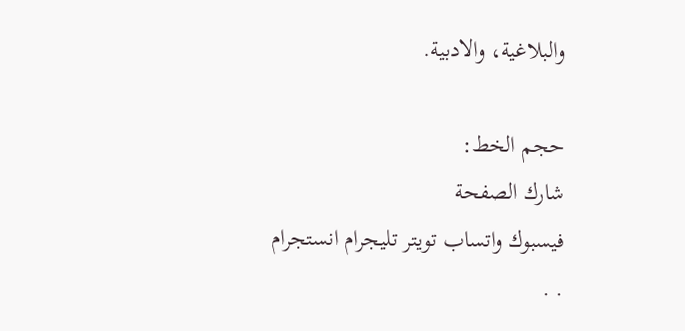والبلاغية، والادبية.

حجم الخط:
شارك الصفحة
فيسبوك واتساب تويتر تليجرام انستجرام
. .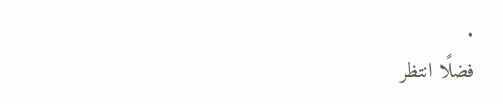.
فضلًا انتظر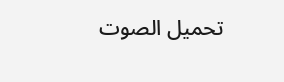تحميل الصوت